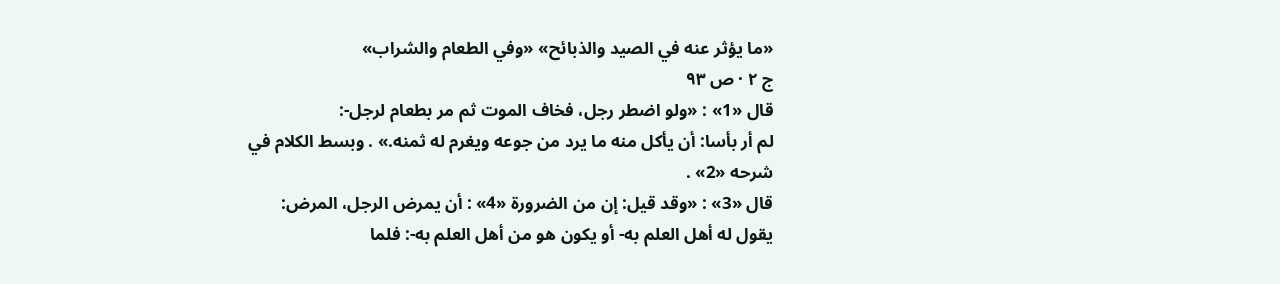«ما يؤثر عنه في الصيد والذبائح» «وفي الطعام والشراب»
ج ٢ · ص ٩٣
قال «1» : «ولو اضطر رجل، فخاف الموت ثم مر بطعام لرجل-:
لم أر بأسا: أن يأكل منه ما يرد من جوعه ويغرم له ثمنه.» . وبسط الكلام في شرحه «2» .
قال «3» : «وقد قيل: إن من الضرورة «4» : أن يمرض الرجل، المرض:
يقول له أهل العلم به- أو يكون هو من أهل العلم به-: فلما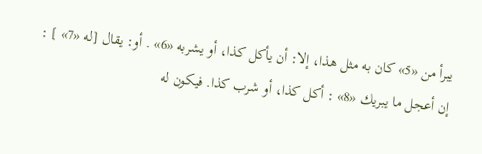يبرأ من «5» كان به مثل هذا، إلا: أن يأكل كذا، أو يشربه «6» . أو: يقال [له «7» ] :
إن أعجل ما يبريك «8» : أكل كذا، أو شرب كذا. فيكون له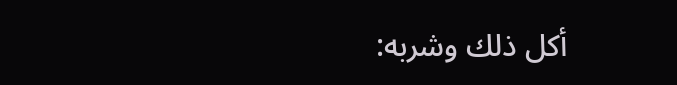أكل ذلك وشربه: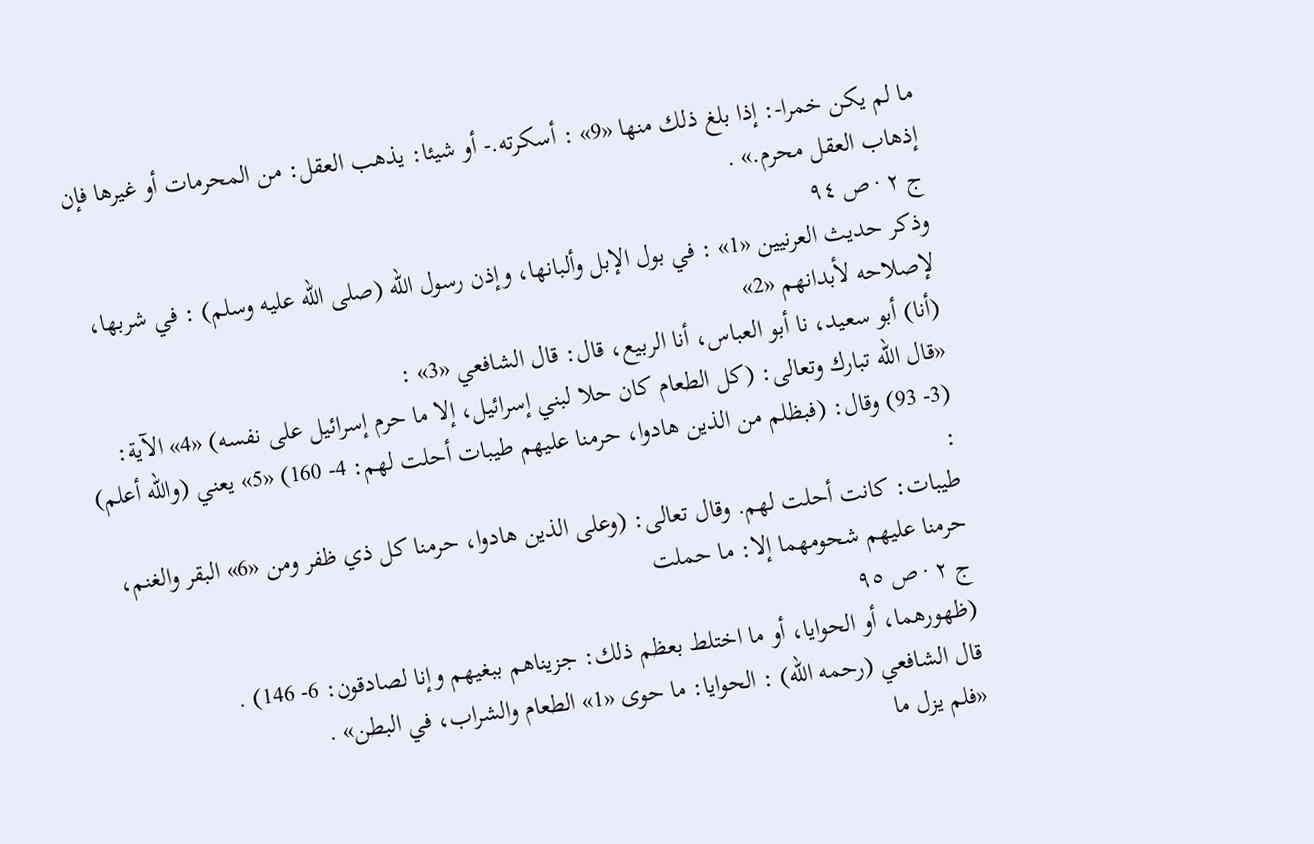ما لم يكن خمرا-: إذا بلغ ذلك منها «9» : أسكرته.- أو شيئا: يذهب العقل: من المحرمات أو غيرها فإن إذهاب العقل محرم.» .
ج ٢ · ص ٩٤
وذكر حديث العرنيين «1» : في بول الإبل وألبانها، وإذن رسول الله (صلى الله عليه وسلم) : في شربها، لإصلاحه لأبدانهم «2»
(أنا) أبو سعيد، نا أبو العباس، أنا الربيع، قال: قال الشافعي «3» :
«قال الله تبارك وتعالى: (كل الطعام كان حلا لبني إسرائيل، إلا ما حرم إسرائيل على نفسه) «4» الآية: (3- 93) وقال: (فبظلم من الذين هادوا، حرمنا عليهم طيبات أحلت لهم: 4- 160) «5» يعني (والله أعلم) :
طيبات: كانت أحلت لهم. وقال تعالى: (وعلى الذين هادوا، حرمنا كل ذي ظفر ومن «6» البقر والغنم، حرمنا عليهم شحومهما إلا: ما حملت
ج ٢ · ص ٩٥
(ظهورهما، أو الحوايا، أو ما اختلط بعظم ذلك: جزيناهم ببغيهم وإنا لصادقون: 6- 146) .
قال الشافعي (رحمه الله) : الحوايا: ما حوى «1» الطعام والشراب، في البطن» .
«فلم يزل ما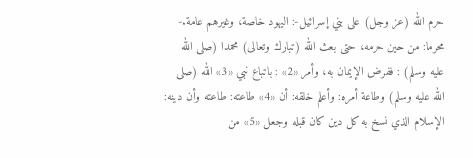حرم الله (عز وجل) على بني إسرائيل-: اليهود خاصة، وغيرهم عامة.- محرما: من حين حرمه، حتى بعث الله (تبارك وتعالى) محمدا (صلى الله عليه وسلم) : ففرض الإيمان به، وأمر «2» : باتباع نبي «3» الله (صلى الله عليه وسلم) وطاعة أمره: وأعلم خلقه: أن «4» طاعته: طاعته وأن دينه: الإسلام الذي نسخ به كل دين كان قبله وجعل «5» من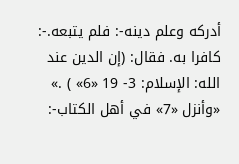أدركه وعلم دينه-: فلم يتبعه.-: كافرا به. فقال: (إن الدين عند الله: الإسلام: 3- 19 «6» ) .»
«وأنزل «7» في أهل الكتاب-: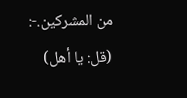من المشركين.-: (قل: يا أهل)